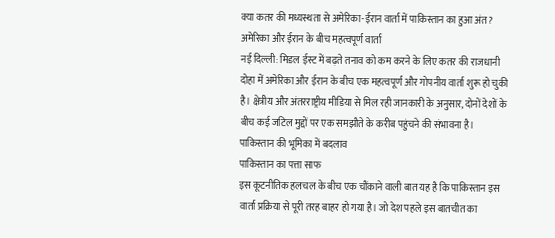क्या कतर की मध्यस्थता से अमेरिका-ईरान वार्ता में पाकिस्तान का हुआ अंत?
अमेरिका और ईरान के बीच महत्वपूर्ण वार्ता
नई दिल्ली: मिडल ईस्ट में बढ़ते तनाव को कम करने के लिए कतर की राजधानी दोहा में अमेरिका और ईरान के बीच एक महत्वपूर्ण और गोपनीय वार्ता शुरू हो चुकी है। क्षेत्रीय और अंतरराष्ट्रीय मीडिया से मिल रही जानकारी के अनुसार, दोनों देशों के बीच कई जटिल मुद्दों पर एक समझौते के करीब पहुंचने की संभावना है।
पाकिस्तान की भूमिका में बदलाव
पाकिस्तान का पत्ता साफ
इस कूटनीतिक हलचल के बीच एक चौंकाने वाली बात यह है कि पाकिस्तान इस वार्ता प्रक्रिया से पूरी तरह बाहर हो गया है। जो देश पहले इस बातचीत का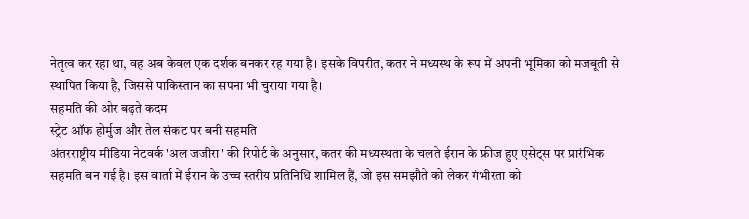नेतृत्व कर रहा था, वह अब केवल एक दर्शक बनकर रह गया है। इसके विपरीत, कतर ने मध्यस्थ के रूप में अपनी भूमिका को मजबूती से स्थापित किया है, जिससे पाकिस्तान का सपना भी चुराया गया है।
सहमति की ओर बढ़ते कदम
स्ट्रेट ऑफ होर्मुज और तेल संकट पर बनी सहमति
अंतरराष्ट्रीय मीडिया नेटवर्क 'अल जजीरा' की रिपोर्ट के अनुसार, कतर की मध्यस्थता के चलते ईरान के फ्रीज हुए एसेट्स पर प्रारंभिक सहमति बन गई है। इस वार्ता में ईरान के उच्च स्तरीय प्रतिनिधि शामिल हैं, जो इस समझौते को लेकर गंभीरता को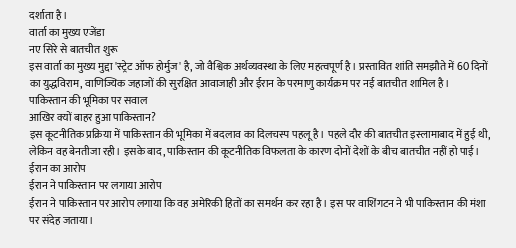दर्शाता है।
वार्ता का मुख्य एजेंडा
नए सिरे से बातचीत शुरू
इस वार्ता का मुख्य मुद्दा 'स्ट्रेट ऑफ होर्मुज' है, जो वैश्विक अर्थव्यवस्था के लिए महत्वपूर्ण है। प्रस्तावित शांति समझौते में 60 दिनों का युद्धविराम, वाणिज्यिक जहाजों की सुरक्षित आवाजाही और ईरान के परमाणु कार्यक्रम पर नई बातचीत शामिल है।
पाकिस्तान की भूमिका पर सवाल
आखिर क्यों बाहर हुआ पाकिस्तान?
इस कूटनीतिक प्रक्रिया में पाकिस्तान की भूमिका में बदलाव का दिलचस्प पहलू है। पहले दौर की बातचीत इस्लामाबाद में हुई थी, लेकिन वह बेनतीजा रही। इसके बाद, पाकिस्तान की कूटनीतिक विफलता के कारण दोनों देशों के बीच बातचीत नहीं हो पाई।
ईरान का आरोप
ईरान ने पाकिस्तान पर लगाया आरोप
ईरान ने पाकिस्तान पर आरोप लगाया कि वह अमेरिकी हितों का समर्थन कर रहा है। इस पर वाशिंगटन ने भी पाकिस्तान की मंशा पर संदेह जताया।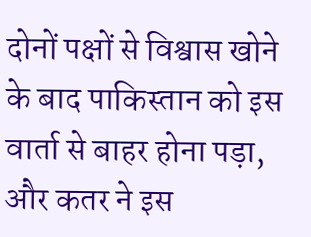दोनों पक्षों से विश्वास खोने के बाद पाकिस्तान को इस वार्ता से बाहर होना पड़ा, और कतर ने इस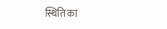स्थिति का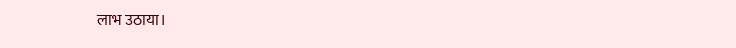लाभ उठाया।